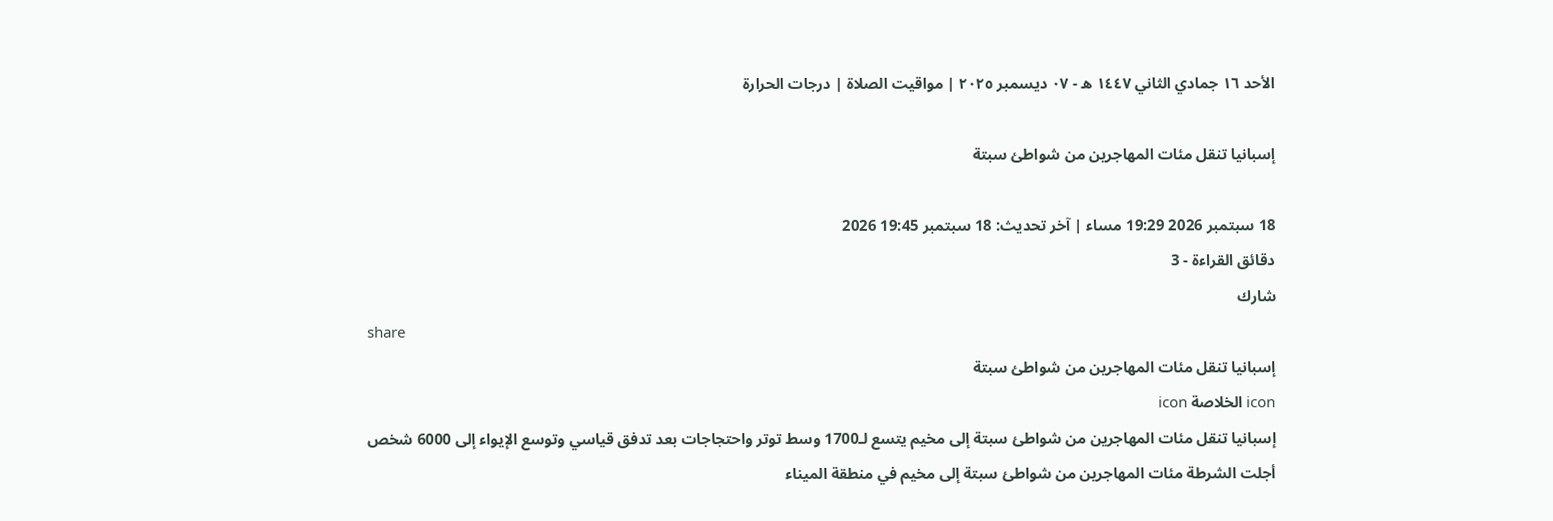الأحد ١٦ جمادي الثاني ١٤٤٧ ه - ٠٧ ديسمبر ٢٠٢٥ | مواقيت الصلاة | درجات الحرارة

إسبانيا تنقل مئات المهاجرين من شواطئ سبتة

18 سبتمبر 2026 19:29 مساء | آخر تحديث: 18 سبتمبر 19:45 2026
دقائق القراءة - 3
شارك
share
إسبانيا تنقل مئات المهاجرين من شواطئ سبتة
icon الخلاصة icon
إسبانيا تنقل مئات المهاجرين من شواطئ سبتة إلى مخيم يتسع لـ1700 وسط توتر واحتجاجات بعد تدفق قياسي وتوسع الإيواء إلى 6000 شخص
أجلت الشرطة مئات المهاجرين من شواطئ سبتة إلى مخيم في منطقة الميناء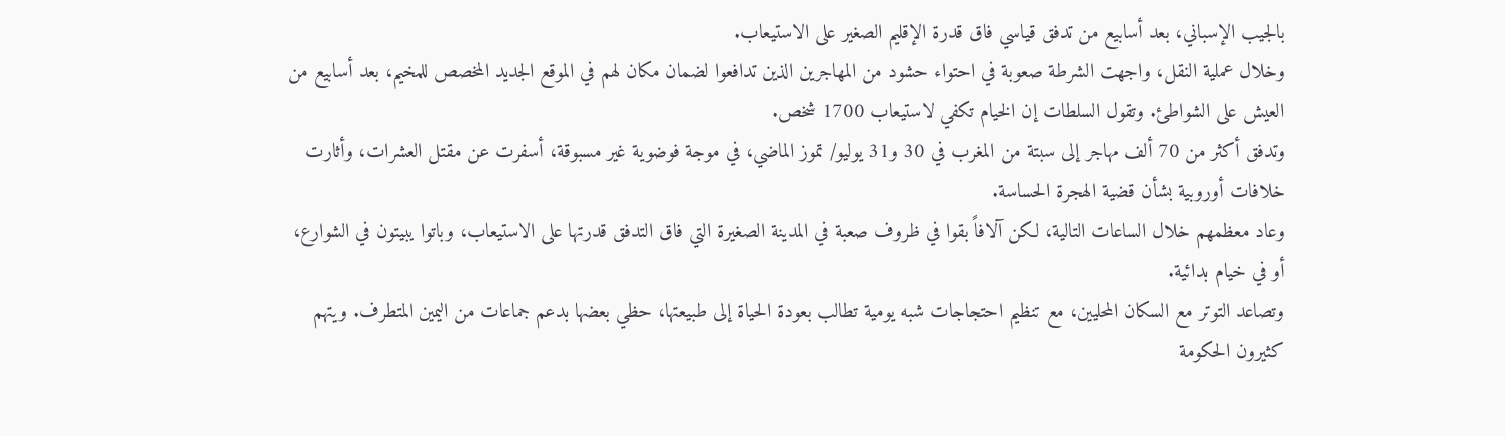بالجيب الإسباني، بعد أسابيع من تدفق قياسي فاق قدرة الإقليم الصغير على الاستيعاب.
وخلال عملية النقل، واجهت الشرطة صعوبة في احتواء حشود من المهاجرين الذين تدافعوا لضمان مكان لهم في الموقع الجديد المخصص للمخيم، بعد أسابيع من العيش على الشواطئ. وتقول السلطات إن الخيام تكفي لاستيعاب 1700 شخص.
وتدفق أكثر من 70 ألف مهاجر إلى سبتة من المغرب في 30 و31 يوليو/ تموز الماضي، في موجة فوضوية غير مسبوقة، أسفرت عن مقتل العشرات، وأثارت خلافات أوروبية بشأن قضية الهجرة الحساسة.
وعاد معظمهم خلال الساعات التالية، لكن آلافاً بقوا في ظروف صعبة في المدينة الصغيرة التي فاق التدفق قدرتها على الاستيعاب، وباتوا يبيتون في الشوارع، أو في خيام بدائية.
وتصاعد التوتر مع السكان المحليين، مع تنظيم احتجاجات شبه يومية تطالب بعودة الحياة إلى طبيعتها، حظي بعضها بدعم جماعات من اليمين المتطرف. ويتهم كثيرون الحكومة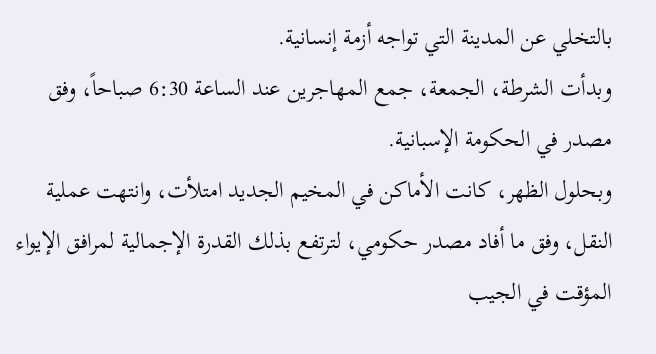بالتخلي عن المدينة التي تواجه أزمة إنسانية.
وبدأت الشرطة، الجمعة، جمع المهاجرين عند الساعة 6:30 صباحاً، وفق مصدر في الحكومة الإسبانية.
وبحلول الظهر، كانت الأماكن في المخيم الجديد امتلأت، وانتهت عملية النقل، وفق ما أفاد مصدر حكومي، لترتفع بذلك القدرة الإجمالية لمرافق الإيواء المؤقت في الجيب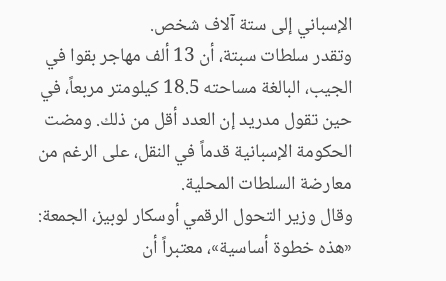الإسباني إلى ستة آلاف شخص.
وتقدر سلطات سبتة، أن 13 ألف مهاجر بقوا في الجيب، البالغة مساحته 18.5 كيلومتر مربعاً، في حين تقول مدريد إن العدد أقل من ذلك. ومضت الحكومة الإسبانية قدماً في النقل، على الرغم من معارضة السلطات المحلية.
وقال وزير التحول الرقمي أوسكار لوبيز، الجمعة: «هذه خطوة أساسية»، معتبراً أن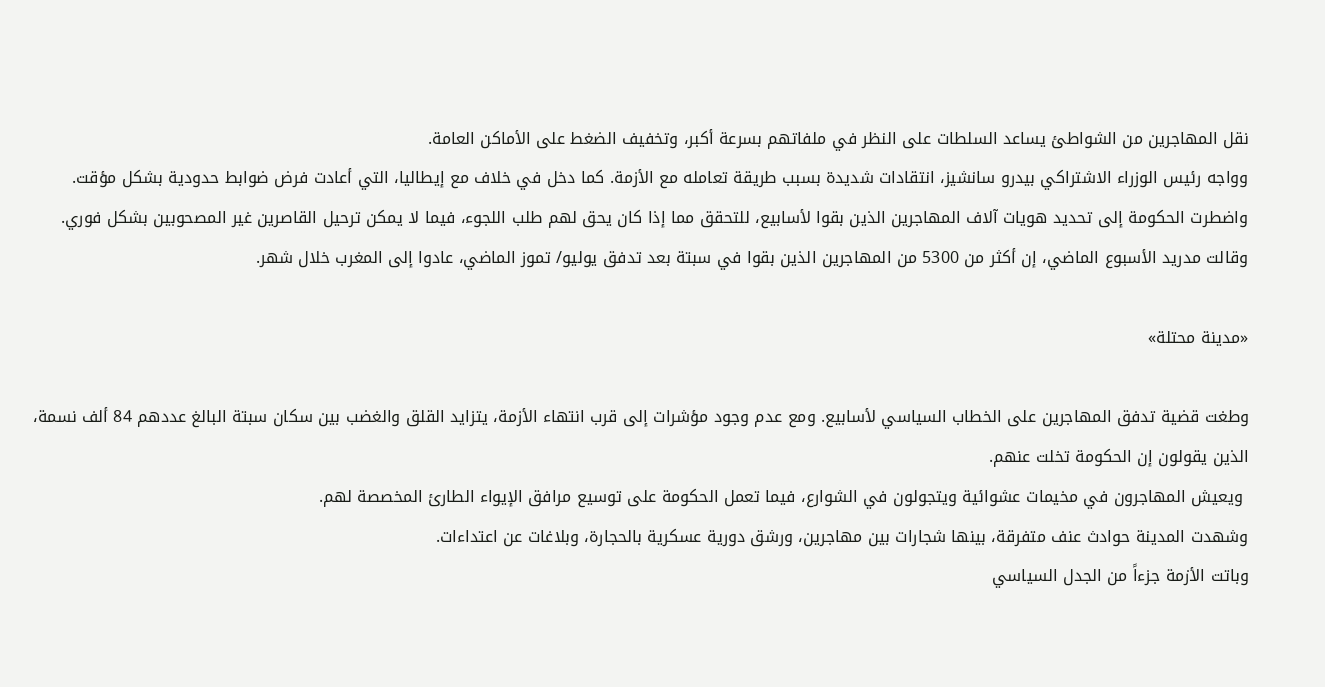نقل المهاجرين من الشواطئ يساعد السلطات على النظر في ملفاتهم بسرعة أكبر، وتخفيف الضغط على الأماكن العامة.
وواجه رئيس الوزراء الاشتراكي بيدرو سانشيز، انتقادات شديدة بسبب طريقة تعامله مع الأزمة. كما دخل في خلاف مع إيطاليا، التي أعادت فرض ضوابط حدودية بشكل مؤقت.
واضطرت الحكومة إلى تحديد هويات آلاف المهاجرين الذين بقوا لأسابيع، للتحقق مما إذا كان يحق لهم طلب اللجوء، فيما لا يمكن ترحيل القاصرين غير المصحوبين بشكل فوري.
وقالت مدريد الأسبوع الماضي، إن أكثر من 5300 من المهاجرين الذين بقوا في سبتة بعد تدفق يوليو/ تموز الماضي، عادوا إلى المغرب خلال شهر.

«مدينة محتلة»

وطغت قضية تدفق المهاجرين على الخطاب السياسي لأسابيع. ومع عدم وجود مؤشرات إلى قرب انتهاء الأزمة، يتزايد القلق والغضب بين سكان سبتة البالغ عددهم 84 ألف نسمة، الذين يقولون إن الحكومة تخلت عنهم.
 ويعيش المهاجرون في مخيمات عشوائية ويتجولون في الشوارع، فيما تعمل الحكومة على توسيع مرافق الإيواء الطارئ المخصصة لهم.
وشهدت المدينة حوادث عنف متفرقة، بينها شجارات بين مهاجرين، ورشق دورية عسكرية بالحجارة، وبلاغات عن اعتداءات.
وباتت الأزمة جزءاً من الجدل السياسي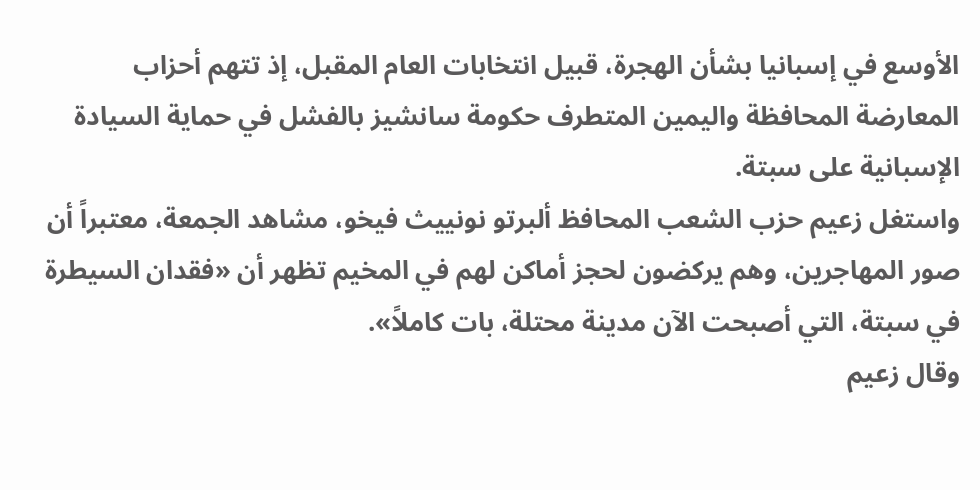الأوسع في إسبانيا بشأن الهجرة، قبيل انتخابات العام المقبل، إذ تتهم أحزاب المعارضة المحافظة واليمين المتطرف حكومة سانشيز بالفشل في حماية السيادة الإسبانية على سبتة.
واستغل زعيم حزب الشعب المحافظ ألبرتو نونييث فيخو، مشاهد الجمعة، معتبراً أن صور المهاجرين، وهم يركضون لحجز أماكن لهم في المخيم تظهر أن «فقدان السيطرة في سبتة، التي أصبحت الآن مدينة محتلة، بات كاملاً».
وقال زعيم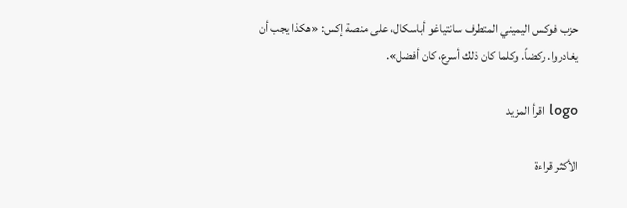حزب فوكس اليميني المتطرف سانتياغو أباسكال، على منصة إكس: «هكذا يجب أن يغادروا. ركضاً. وكلما كان ذلك أسرع، كان أفضل».

logo اقرأ المزيد

الأكثر قراءة